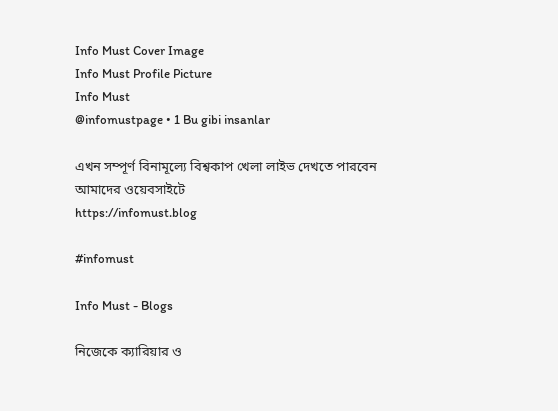Info Must Cover Image
Info Must Profile Picture
Info Must
@infomustpage • 1 Bu gibi insanlar

এখন সম্পূর্ণ বিনামূল্যে বিশ্বকাপ খেলা লাইভ দেখতে পারবেন আমাদের ওয়েবসাইটে
https://infomust.blog

#infomust

Info Must - Blogs

নিজেকে ক্যারিয়ার ও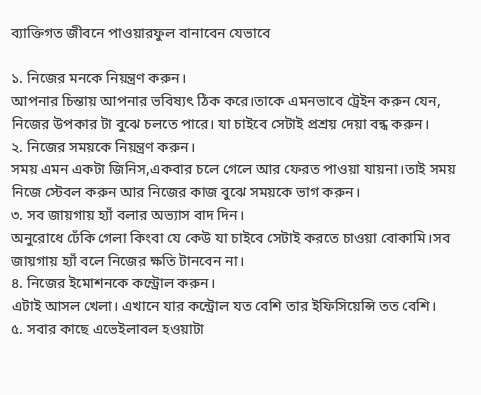ব্যাক্তিগত জীবনে পাওয়ারফুল বানাবেন যেভাবে

১. নিজের মনকে নিয়ন্ত্রণ করুন।
আপনার চিন্তায় আপনার ভবিষ্যৎ ঠিক করে।তাকে এমনভাবে ট্রেইন করুন যেন, নিজের উপকার টা বুঝে চলতে পারে। যা চাইবে সেটাই প্রশ্রয় দেয়া বন্ধ করুন।
২. নিজের সময়কে নিয়ন্ত্রণ করুন।
সময় এমন একটা জিনিস,একবার চলে গেলে আর ফেরত পাওয়া যায়না।তাই সময় নিজে স্টেবল করুন আর নিজের কাজ বুঝে সময়কে ভাগ করুন।
৩. সব জায়গায় হ্যাঁ বলার অভ্যাস বাদ দিন।
অনুরোধে ঢেঁকি গেলা কিংবা যে কেউ যা চাইবে সেটাই করতে চাওয়া বোকামি।সব জায়গায় হ্যাঁ বলে নিজের ক্ষতি টানবেন না।
৪. নিজের ইমোশনকে কন্ট্রোল করুন।
এটাই আসল খেলা। এখানে যার কন্ট্রোল যত বেশি তার ইফিসিয়েন্সি তত বেশি।
৫. সবার কাছে এভেইলাবল হওয়াটা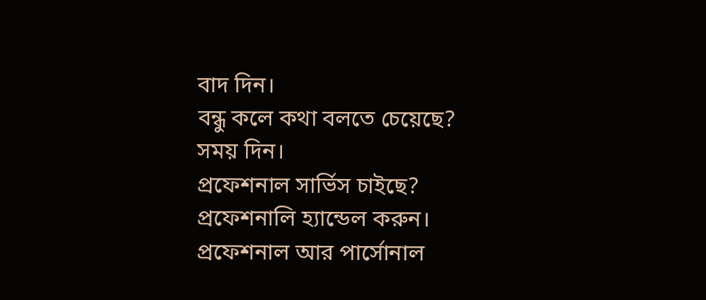বাদ দিন।
বন্ধু কলে কথা বলতে চেয়েছে?
সময় দিন।
প্রফেশনাল সার্ভিস চাইছে?
প্রফেশনালি হ্যান্ডেল করুন।
প্রফেশনাল আর পার্সোনাল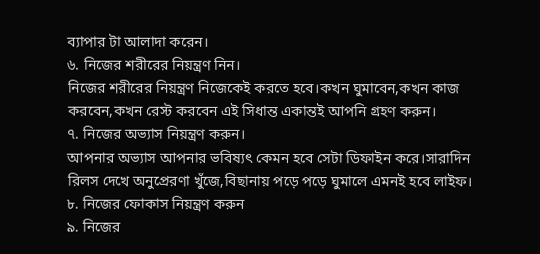ব্যাপার টা আলাদা করেন।
৬. নিজের শরীরের নিয়ন্ত্রণ নিন।
নিজের শরীরের নিয়ন্ত্রণ নিজেকেই করতে হবে।কখন ঘুমাবেন,কখন কাজ করবেন,কখন রেস্ট করবেন এই সিধান্ত একান্তই আপনি গ্রহণ করুন।
৭. নিজের অভ্যাস নিয়ন্ত্রণ করুন।
আপনার অভ্যাস আপনার ভবিষ্যৎ কেমন হবে সেটা ডিফাইন করে।সারাদিন রিলস দেখে অনুপ্রেরণা খুঁজে,বিছানায় পড়ে পড়ে ঘুমালে এমনই হবে লাইফ।
৮. নিজের ফোকাস নিয়ন্ত্রণ করুন
৯. নিজের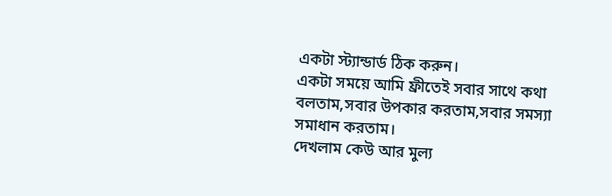একটা স্ট্যান্ডার্ড ঠিক করুন।
একটা সময়ে আমি ফ্রীতেই সবার সাথে কথা বলতাম,সবার উপকার করতাম,সবার সমস্যা সমাধান করতাম।
দেখলাম কেউ আর মুল্য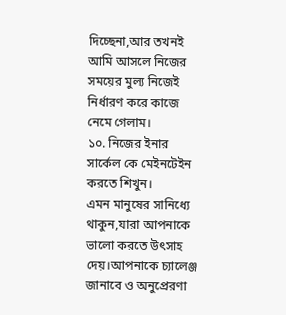দিচ্ছেনা,আর তখনই আমি আসলে নিজের সময়ের মুল্য নিজেই নির্ধারণ করে কাজে নেমে গেলাম।
১০. নিজের ইনার সার্কেল কে মেইনটেইন করতে শিখুন।
এমন মানুষের সানিধ্যে থাকুন,যারা আপনাকে ভালো করতে উৎসাহ দেয়।আপনাকে চ্যালেঞ্জ জানাবে ও অনুপ্রেরণা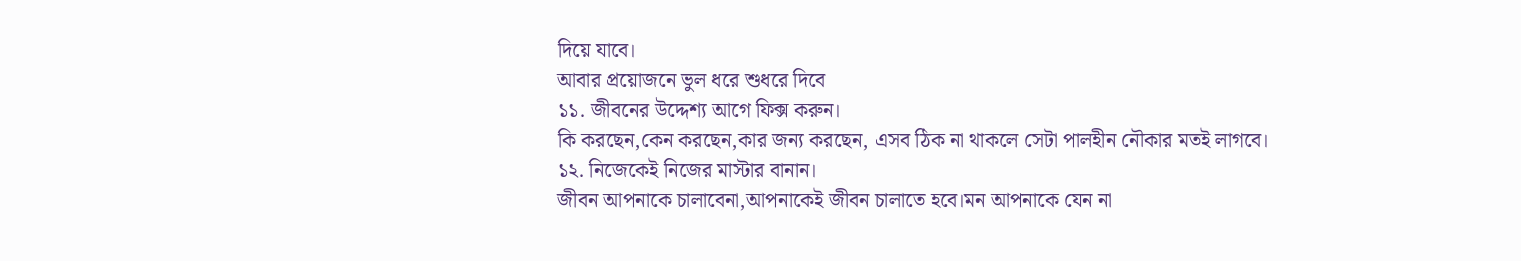দিয়ে যাবে।
আবার প্রয়োজনে ভুল ধরে শুধরে দিবে
১১. জীবনের উদ্দেশ্য আগে ফিক্স করুন।
কি করছেন,কেন করছেন,কার জন্য করছেন, এসব ঠিক না থাকলে সেটা পালহীন নৌকার মতই লাগবে।
১২. নিজেকেই নিজের মাস্টার বানান।
জীবন আপনাকে চালাবেনা,আপনাকেই জীবন চালাতে হবে।মন আপনাকে যেন না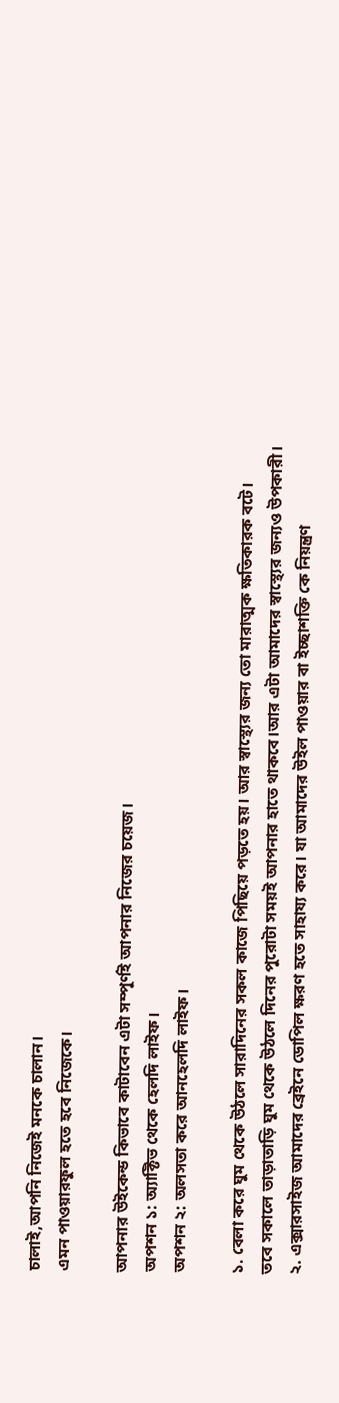চালাই,আপনি নিজেই মনকে চালান।
এমন পাওয়ারফুল হতে হবে নিজেকে।

আপনার উইকেন্ড কিভাবে কাটাবেন এটা সম্পূর্ণই আপনার নিজের চয়েজ।
অপশন ১: অ্যাক্টিভ থেকে হেলদি লাইফ।
অপশন ২: অলসতা করে আনহেলদি লাইফ।

১. বেলা করে ঘুম থেকে উঠলে সারাদিনের সকল কাজে পিছিয়ে পড়তে হয়। আর স্বাস্থ্যের জন্য তো মারাত্মক ক্ষতিকারক বটে।
তবে সকালে তাড়াতাড়ি ঘুম থেকে উঠলে দিনের পুরোটা সময়ই আপনার হাতে থাকবে।আর এটা আমাদের স্বাস্থ্যের জন্যও উপকারী।
২. এক্সারসাইজ আমাদের ব্রেইনে ডোপিল ক্ষরণ হতে সাহায্য করে। যা আমাদের উইল পাওয়ার বা ইচ্ছাশক্তি কে নিয়ন্ত্রণ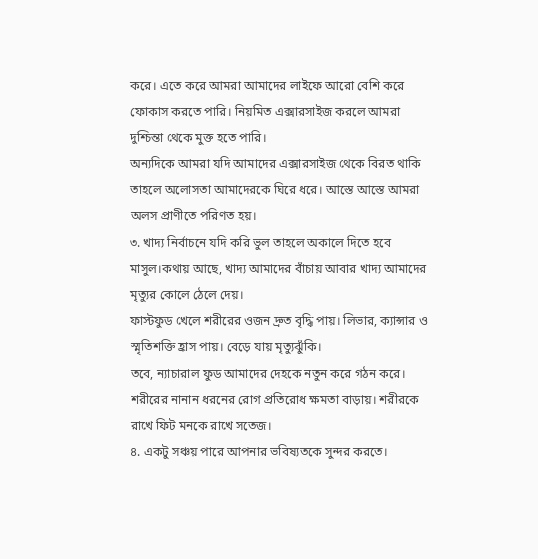করে। এতে করে আমরা আমাদের লাইফে আরো বেশি করে ফোকাস করতে পারি। নিয়মিত এক্সারসাইজ করলে আমরা দুশ্চিন্তা থেকে মুক্ত হতে পারি।
অন্যদিকে আমরা যদি আমাদের এক্সারসাইজ থেকে বিরত থাকি তাহলে অলোসতা আমাদেরকে ঘিরে ধরে। আস্তে আস্তে আমরা অলস প্রাণীতে পরিণত হয়।
৩. খাদ্য নির্বাচনে যদি করি ভুল তাহলে অকালে দিতে হবে মাসুল।কথায় আছে, খাদ্য আমাদের বাঁচায় আবার খাদ্য আমাদের মৃত্যুর কোলে ঠেলে দেয়।
ফাস্টফুড খেলে শরীরের ওজন দ্রুত বৃদ্ধি পায়। লিভার, ক্যান্সার ও স্মৃতিশক্তি হ্রাস পায়। বেড়ে যায় মৃত্যুঝুঁকি।
তবে, ন্যাচারাল ফুড আমাদের দেহকে নতুন করে গঠন করে। শরীরের নানান ধরনের রোগ প্রতিরোধ ক্ষমতা বাড়ায়। শরীরকে রাখে ফিট মনকে রাখে সতেজ।
৪. একটু সঞ্চয় পারে আপনার ভবিষ্যতকে সুন্দর করতে।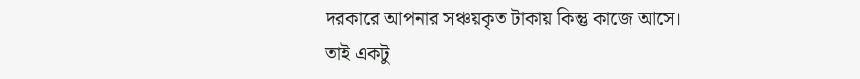দরকারে আপনার সঞ্চয়কৃত টাকায় কিন্তু কাজে আসে।
তাই একটু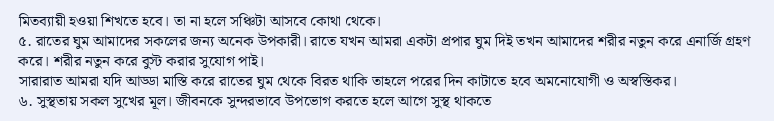মিতব্যায়ী হওয়া শিখতে হবে। তা না হলে সঞ্চিটা আসবে কোথা থেকে।
৫. রাতের ঘুম আমাদের সকলের জন্য অনেক উপকারী। রাতে যখন আমরা একটা প্রপার ঘুম দিই তখন আমাদের শরীর নতুন করে এনার্জি গ্রহণ করে। শরীর নতুন করে বুস্ট করার সুযোগ পাই।
সারারাত আমরা যদি আড্ডা মাস্তি করে রাতের ঘুম থেকে বিরত থাকি তাহলে পরের দিন কাটাতে হবে অমনোযোগী ও অস্বস্তিকর।
৬. সুস্থতায় সকল সুখের মূল। জীবনকে সুন্দরভাবে উপভোগ করতে হলে আগে সুস্থ থাকতে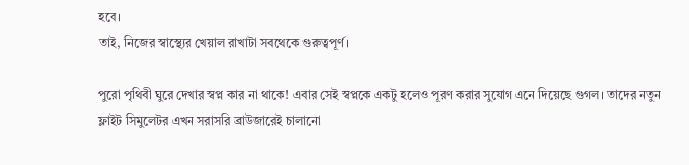হবে।
তাই, নিজের স্বাস্থ্যের খেয়াল রাখাটা সবথেকে গুরুত্বপূর্ণ।

পুরো পৃথিবী ঘুরে দেখার স্বপ্ন কার না থাকে! এবার সেই স্বপ্নকে একটু হলেও পূরণ করার সুযোগ এনে দিয়েছে গুগল। তাদের নতুন ফ্লাইট সিমুলেটর এখন সরাসরি ব্রাউজারেই চালানো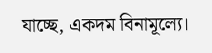যাচ্ছে, একদম বিনামূল্যে।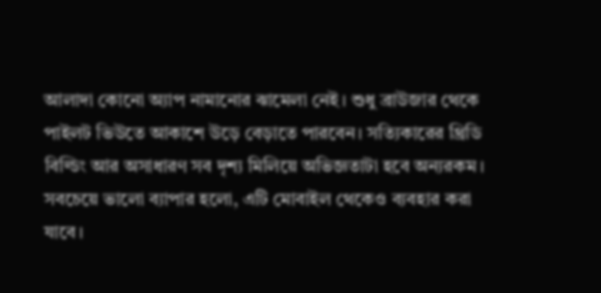আলাদা কোনো অ্যাপ নামানোর ঝামেলা নেই। শুধু ব্রাউজার থেকে পাইলট ভিউতে আকাশে উড়ে বেড়াতে পারবেন। সত্যিকারের থ্রিডি বিল্ডিং আর অসাধারণ সব দৃশ্য মিলিয়ে অভিজ্ঞতাটা হবে অন্যরকম।
সবচেয়ে ভালো ব্যাপার হলো, এটি মোবাইল থেকেও ব্যবহার করা যাবে।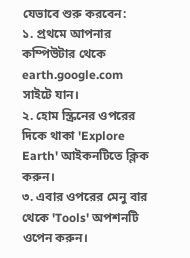যেভাবে শুরু করবেন:
১. প্রথমে আপনার কম্পিউটার থেকে earth.google.com সাইটে যান।
২. হোম স্ক্রিনের ওপরের দিকে থাকা 'Explore Earth' আইকনটিতে ক্লিক করুন।
৩. এবার ওপরের মেনু বার থেকে 'Tools' অপশনটি ওপেন করুন।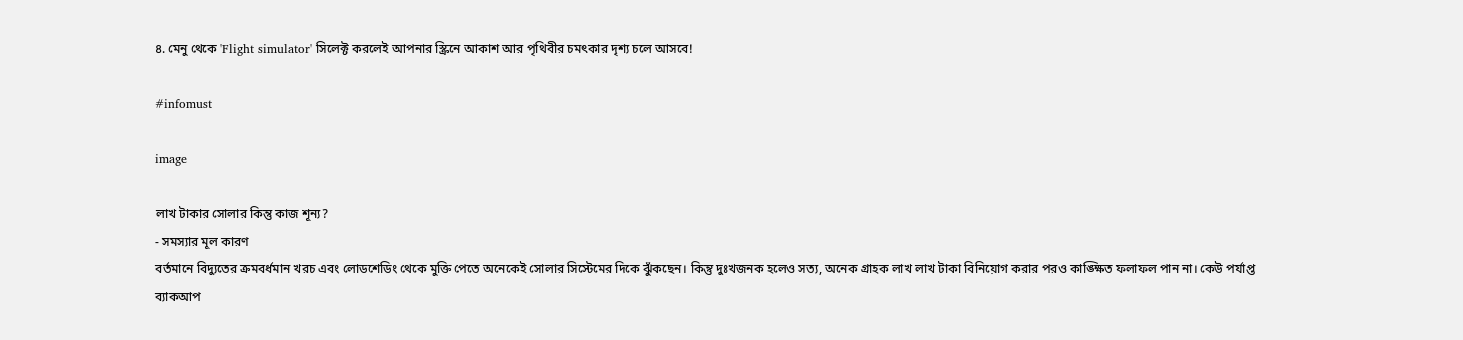৪. মেনু থেকে 'Flight simulator' সিলেক্ট করলেই আপনার স্ক্রিনে আকাশ আর পৃথিবীর চমৎকার দৃশ্য চলে আসবে!

#infomust

image

লাখ টাকার সোলার কিন্তু কাজ শূন্য?
- সমস্যার মূল কারণ
বর্তমানে বিদ্যুতের ক্রমবর্ধমান খরচ এবং লোডশেডিং থেকে মুক্তি পেতে অনেকেই সোলার সিস্টেমের দিকে ঝুঁকছেন। কিন্তু দুঃখজনক হলেও সত্য, অনেক গ্রাহক লাখ লাখ টাকা বিনিয়োগ করার পরও কাঙ্ক্ষিত ফলাফল পান না। কেউ পর্যাপ্ত ব্যাকআপ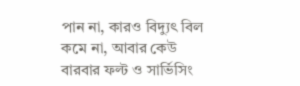পান না, কারও বিদ্যুৎ বিল কমে না, আবার কেউ বারবার ফল্ট ও সার্ভিসিং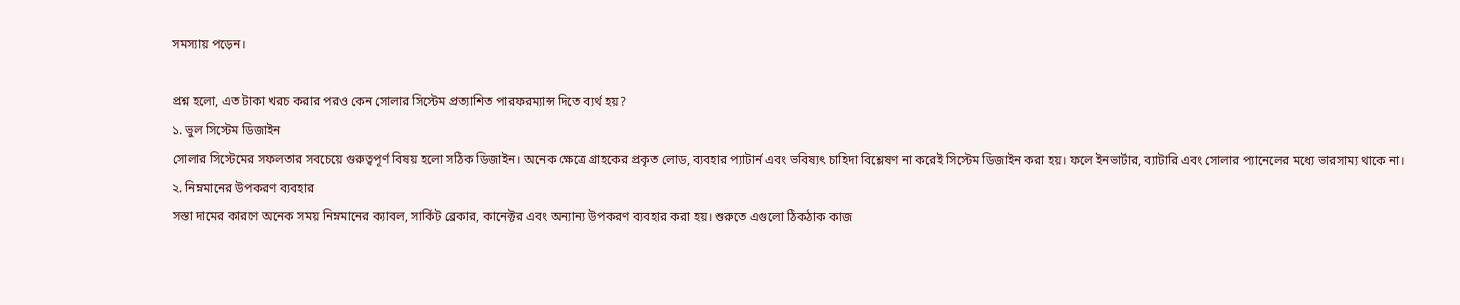সমস্যায় পড়েন।

প্রশ্ন হলো, এত টাকা খরচ করার পরও কেন সোলার সিস্টেম প্রত্যাশিত পারফরম্যান্স দিতে ব্যর্থ হয়?
১. ভুল সিস্টেম ডিজাইন
সোলার সিস্টেমের সফলতার সবচেয়ে গুরুত্বপূর্ণ বিষয় হলো সঠিক ডিজাইন। অনেক ক্ষেত্রে গ্রাহকের প্রকৃত লোড, ব্যবহার প্যাটার্ন এবং ভবিষ্যৎ চাহিদা বিশ্লেষণ না করেই সিস্টেম ডিজাইন করা হয়। ফলে ইনভার্টার, ব্যাটারি এবং সোলার প্যানেলের মধ্যে ভারসাম্য থাকে না।
২. নিম্নমানের উপকরণ ব্যবহার
সস্তা দামের কারণে অনেক সময় নিম্নমানের ক্যাবল, সার্কিট ব্রেকার, কানেক্টর এবং অন্যান্য উপকরণ ব্যবহার করা হয়। শুরুতে এগুলো ঠিকঠাক কাজ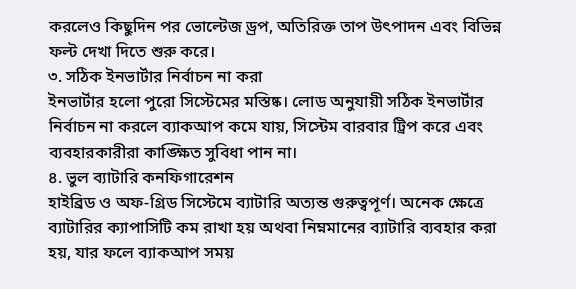করলেও কিছুদিন পর ভোল্টেজ ড্রপ, অতিরিক্ত তাপ উৎপাদন এবং বিভিন্ন ফল্ট দেখা দিতে শুরু করে।
৩. সঠিক ইনভার্টার নির্বাচন না করা
ইনভার্টার হলো পুরো সিস্টেমের মস্তিষ্ক। লোড অনুযায়ী সঠিক ইনভার্টার নির্বাচন না করলে ব্যাকআপ কমে যায়, সিস্টেম বারবার ট্রিপ করে এবং ব্যবহারকারীরা কাঙ্ক্ষিত সুবিধা পান না।
৪. ভুল ব্যাটারি কনফিগারেশন
হাইব্রিড ও অফ-গ্রিড সিস্টেমে ব্যাটারি অত্যন্ত গুরুত্বপূর্ণ। অনেক ক্ষেত্রে ব্যাটারির ক্যাপাসিটি কম রাখা হয় অথবা নিম্নমানের ব্যাটারি ব্যবহার করা হয়, যার ফলে ব্যাকআপ সময়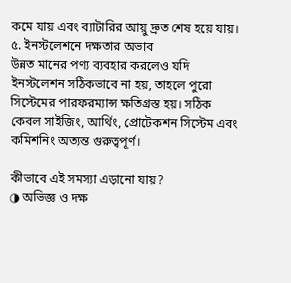কমে যায় এবং ব্যাটারির আয়ু দ্রুত শেষ হয়ে যায়।
৫. ইনস্টলেশনে দক্ষতার অভাব
উন্নত মানের পণ্য ব্যবহার করলেও যদি ইনস্টলেশন সঠিকভাবে না হয়, তাহলে পুরো সিস্টেমের পারফরম্যান্স ক্ষতিগ্রস্ত হয়। সঠিক কেবল সাইজিং, আর্থিং, প্রোটেকশন সিস্টেম এবং কমিশনিং অত্যন্ত গুরুত্বপূর্ণ।

কীভাবে এই সমস্যা এড়ানো যায়?
◑ অভিজ্ঞ ও দক্ষ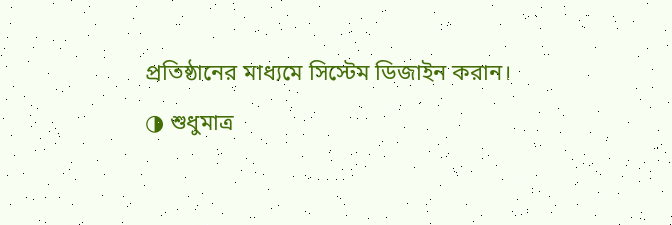প্রতিষ্ঠানের মাধ্যমে সিস্টেম ডিজাইন করান।
◑ শুধুমাত্র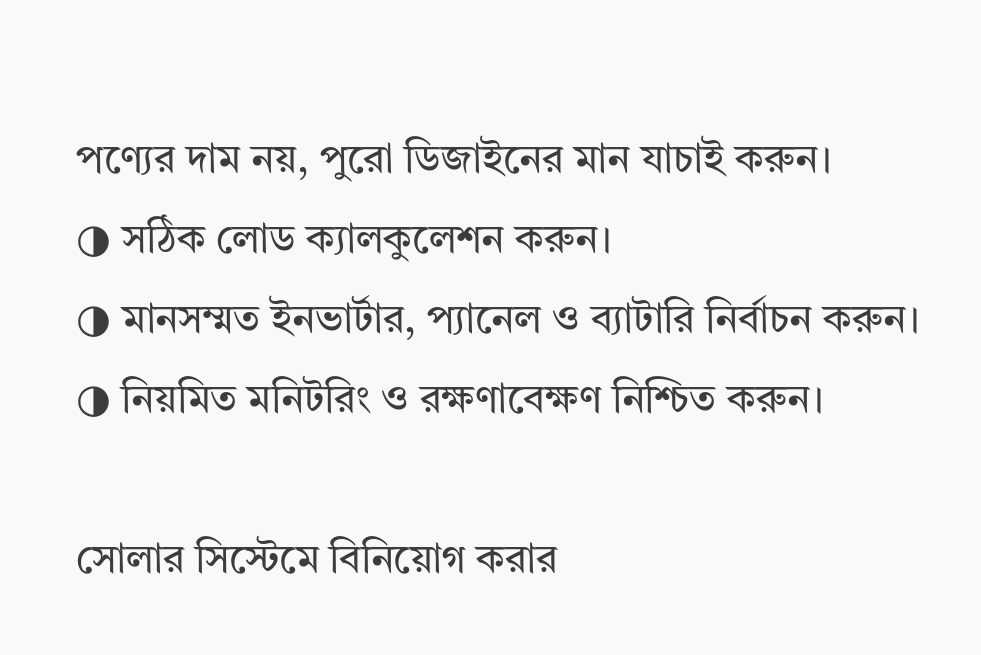পণ্যের দাম নয়, পুরো ডিজাইনের মান যাচাই করুন।
◑ সঠিক লোড ক্যালকুলেশন করুন।
◑ মানসম্মত ইনভার্টার, প্যানেল ও ব্যাটারি নির্বাচন করুন।
◑ নিয়মিত মনিটরিং ও রক্ষণাবেক্ষণ নিশ্চিত করুন।

সোলার সিস্টেমে বিনিয়োগ করার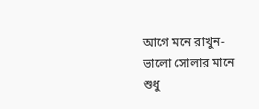আগে মনে রাখুন-ভালো সোলার মানে শুধু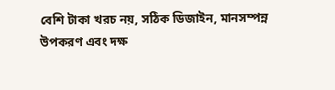বেশি টাকা খরচ নয়, সঠিক ডিজাইন, মানসম্পন্ন উপকরণ এবং দক্ষ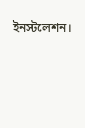ইনস্টলেশন।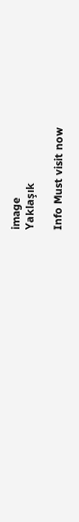image
Yaklaşık

Info Must visit now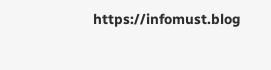https://infomust.blog